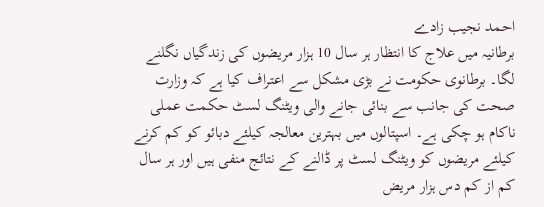احمد نجیب زادے
برطانیہ میں علاج کا انتظار ہر سال 10 ہزار مریضوں کی زندگیاں نگلنے لگا۔ برطانوی حکومت نے بڑی مشکل سے اعتراف کیا ہے کہ وزارت صحت کی جانب سے بنائی جانے والی ویٹنگ لسٹ حکمت عملی ناکام ہو چکی ہے۔ اسپتالوں میں بہترین معالجہ کیلئے دبائو کو کم کرنے کیلئے مریضوں کو ویٹنگ لسٹ پر ڈالنے کے نتائج منفی ہیں اور ہر سال کم از کم دس ہزار مریض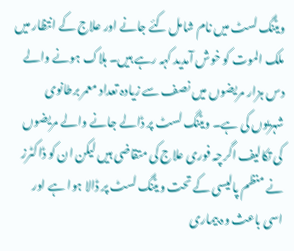ویٹنگ لسٹ میں نام شامل کئے جانے اور علاج کے انتظار میں ملک الموت کو خوش آمدید کہہ رہے ہیں۔ ہلاک ہونے والے دس ہزار مریضوں میں نصف سے زیادہ تعداد معمر برطانوی شہریوں کی ہے۔ ویٹنگ لسٹ پر ڈالے جانے والے مریضوں کی تکالیف اگرچہ فوری علاج کی متقاضی ہیں لیکن ان کو ڈاکٹرز نے منظم پالیسی کے تحت ویٹنگ لسٹ پر ڈالا ہوا ہے اور اسی باعث وہ بیماری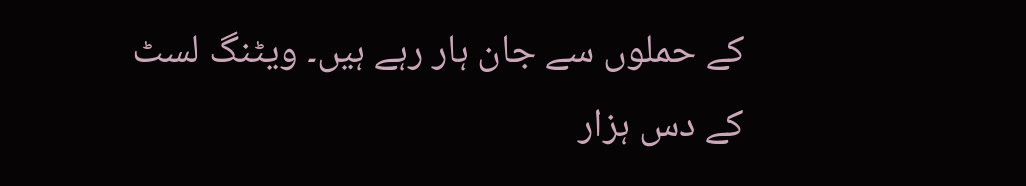کے حملوں سے جان ہار رہے ہیں۔ ویٹنگ لسٹ کے دس ہزار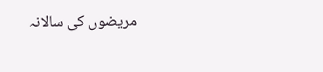مریضوں کی سالانہ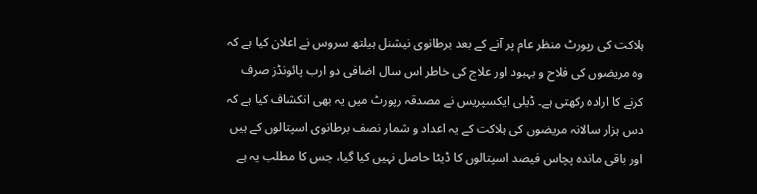ہلاکت کی رپورٹ منظر عام پر آنے کے بعد برطانوی نیشنل ہیلتھ سروس نے اعلان کیا ہے کہ وہ مریضوں کی فلاح و بہبود اور علاج کی خاطر اس سال اضافی دو ارب پائونڈز صرف کرنے کا ارادہ رکھتی ہے۔ ڈیلی ایکسپریس نے مصدقہ رپورٹ میں یہ بھی انکشاف کیا ہے کہ دس ہزار سالانہ مریضوں کی ہلاکت کے یہ اعداد و شمار نصف برطانوی اسپتالوں کے ہیں اور باقی ماندہ پچاس فیصد اسپتالوں کا ڈیٹا حاصل نہیں کیا گیا، جس کا مطلب یہ ہے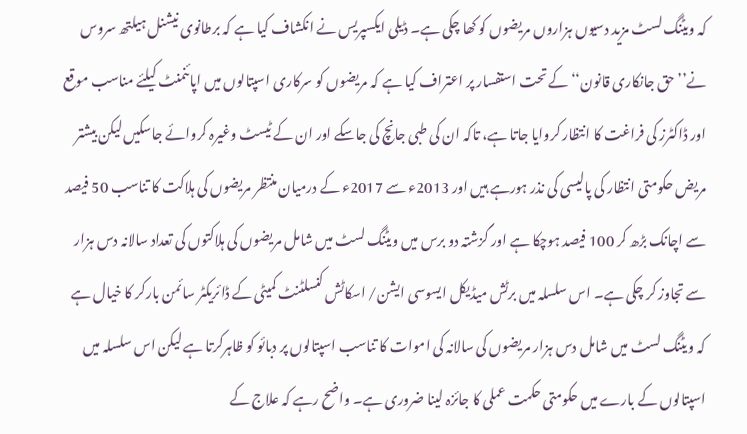کہ ویٹنگ لسٹ مزید دسیوں ہزاروں مریضوں کو کھا چکی ہے۔ ڈیلی ایکسپریس نے انکشاف کیا ہے کہ برطانوی نیشنل ہیلتھ سروس نے’’حق جانکاری قانون‘‘ کے تحت استفسار پر اعتراف کیا ہے کہ مریضوں کو سرکاری اسپتالوں میں اپائنمنٹ کیلئے مناسب موقع اور ڈاکٹرز کی فراغت کا انتظار کروایا جاتا ہے، تاکہ ان کی طبی جانچ کی جاسکے اور ان کے ٹیسٹ وغیرہ کروائے جاسکیں لیکن بیشتر مریض حکومتی انتظار کی پالیسی کی نذر ہورہے ہیں اور 2013ء سے 2017ء کے درمیان منتظر مریضوں کی ہلاکت کا تناسب 50 فیصد سے اچانک بڑھ کر 100 فیصد ہوچکا ہے اور گزشتہ دو برس میں ویٹنگ لسٹ میں شامل مریضوں کی ہلاکتوں کی تعداد سالانہ دس ہزار سے تجاوز کر چکی ہے۔ اس سلسلہ میں برٹش میڈیکل ایسوسی ایشن/ اسکاٹش کنسلٹنٹ کمیٹی کے ڈائریکٹر سائمن بارکر کا خیال ہے کہ ویٹنگ لسٹ میں شامل دس ہزار مریضوں کی سالانہ کی اموات کا تناسب اسپتالوں پر دبائو کو ظاہرکرتا ہے لیکن اس سلسلہ میں اسپتالوں کے بارے میں حکومتی حکمت عملی کا جائزہ لینا ضروری ہے۔ واضح رہے کہ علاج کے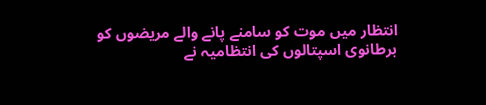انتظار میں موت کو سامنے پانے والے مریضوں کو برطانوی اسپتالوں کی انتظامیہ نے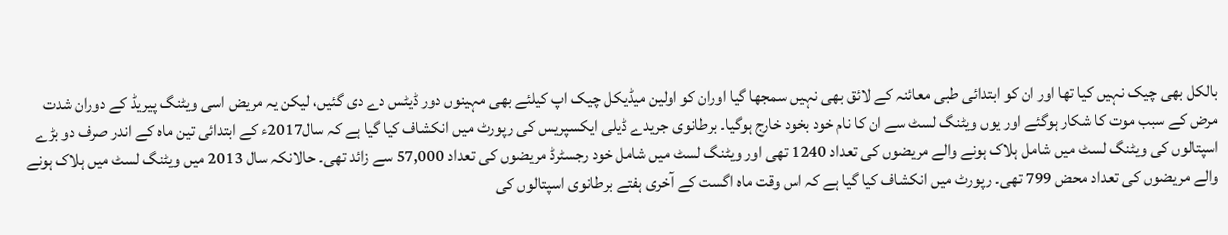بالکل بھی چیک نہیں کیا تھا اور ان کو ابتدائی طبی معائنہ کے لائق بھی نہیں سمجھا گیا اوران کو اولین میڈیکل چیک اپ کیلئے بھی مہینوں دور ڈیٹس دے دی گئیں، لیکن یہ مریض اسی ویٹنگ پیریڈ کے دوران شدت مرض کے سبب موت کا شکار ہوگئے اور یوں ویٹنگ لسٹ سے ان کا نام خود بخود خارج ہوگیا۔ برطانوی جریدے ڈیلی ایکسپریس کی رپورٹ میں انکشاف کیا گیا ہے کہ سال2017ء کے ابتدائی تین ماہ کے اندر صرف دو بڑے اسپتالوں کی ویٹنگ لسٹ میں شامل ہلاک ہونے والے مریضوں کی تعداد 1240 تھی اور ویٹنگ لسٹ میں شامل خود رجسٹرڈ مریضوں کی تعداد 57,000 سے زائد تھی۔ حالانکہ سال 2013 میں ویٹنگ لسٹ میں ہلاک ہونے والے مریضوں کی تعداد محض 799 تھی۔ رپورٹ میں انکشاف کیا گیا ہے کہ اس وقت ماہ اگست کے آخری ہفتے برطانوی اسپتالوں کی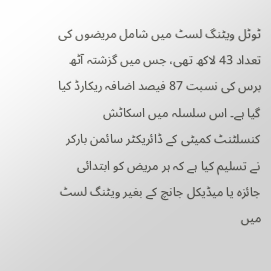ٹوٹل ویٹنگ لسٹ میں شامل مریضوں کی تعداد 43 لاکھ تھی، جس میں گزشتہ آٹھ برس کی نسبت 87 فیصد اضافہ ریکارڈ کیا گیا ہے۔ اس سلسلہ میں اسکاٹش کنسلٹنٹ کمیٹی کے ڈائریکٹر سائمن بارکر نے تسلیم کیا ہے کہ ہر مریض کو ابتدائی جائزہ یا میڈیکل جانچ کے بغیر ویٹنگ لسٹ میں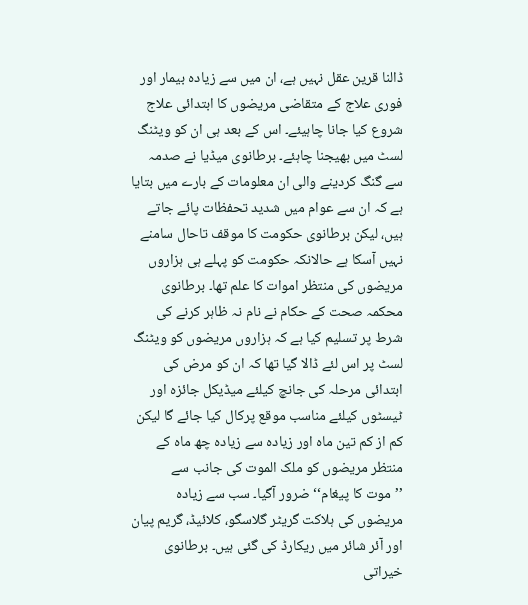ڈالنا قرین عقل نہیں ہے، ان میں سے زیادہ بیمار اور فوری علاج کے متقاضی مریضوں کا ابتدائی علاج شروع کیا جانا چاہیئے۔ اس کے بعد ہی ان کو ویٹنگ لسٹ میں بھیجنا چاہئے۔ برطانوی میڈیا نے صدمہ سے گنگ کردینے والی ان معلومات کے بارے میں بتایا ہے کہ ان سے عوام میں شدید تحفظات پائے جاتے ہیں، لیکن برطانوی حکومت کا موقف تاحال سامنے نہیں آسکا ہے حالانکہ حکومت کو پہلے ہی ہزاروں مریضوں کی منتظر اموات کا علم تھا۔ برطانوی محکمہ صحت کے حکام نے نام نہ ظاہر کرنے کی شرط پر تسلیم کیا ہے کہ ہزاروں مریضوں کو ویٹنگ لسٹ پر اس لئے ڈالا گیا تھا کہ ان کو مرض کی ابتدائی مرحلہ کی جانچ کیلئے میڈیکل جائزہ اور ٹیسٹوں کیلئے مناسب موقع پرکال کیا جائے گا لیکن کم از کم تین ماہ اور زیادہ سے زیادہ چھ ماہ کے منتظر مریضوں کو ملک الموت کی جانب سے ’’موت کا پیغام‘‘ ضرور آگیا۔ سب سے زیادہ مریضوں کی ہلاکت گریٹر گلاسگو، کلائیڈ، گریم پیان اور آئر شائر میں ریکارڈ کی گئی ہیں۔ برطانوی خیراتی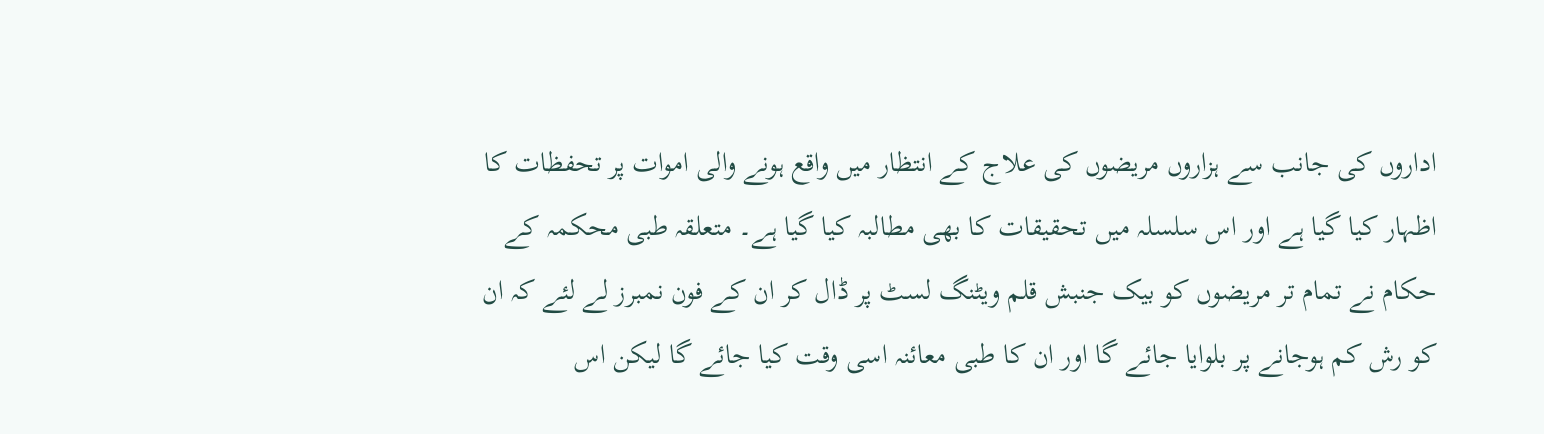اداروں کی جانب سے ہزاروں مریضوں کی علاج کے انتظار میں واقع ہونے والی اموات پر تحفظات کا اظہار کیا گیا ہے اور اس سلسلہ میں تحقیقات کا بھی مطالبہ کیا گیا ہے۔ متعلقہ طبی محکمہ کے حکام نے تمام تر مریضوں کو بیک جنبش قلم ویٹنگ لسٹ پر ڈال کر ان کے فون نمبرز لے لئے کہ ان کو رش کم ہوجانے پر بلوایا جائے گا اور ان کا طبی معائنہ اسی وقت کیا جائے گا لیکن اس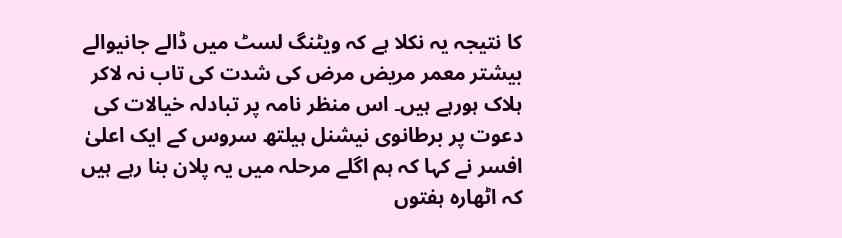کا نتیجہ یہ نکلا ہے کہ ویٹنگ لسٹ میں ڈالے جانیوالے بیشتر معمر مریض مرض کی شدت کی تاب نہ لاکر ہلاک ہورہے ہیں۔ اس منظر نامہ پر تبادلہ خیالات کی دعوت پر برطانوی نیشنل ہیلتھ سروس کے ایک اعلیٰ افسر نے کہا کہ ہم اگلے مرحلہ میں یہ پلان بنا رہے ہیں کہ اٹھارہ ہفتوں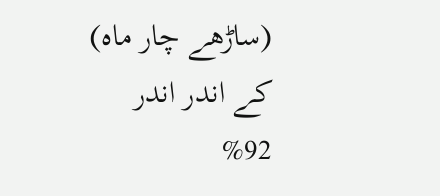(ساڑھے چار ماہ) کے اندر اندر 92%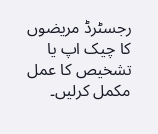رجسٹرڈ مریضوں کا چیک اپ یا تشخیص کا عمل مکمل کرلیں۔